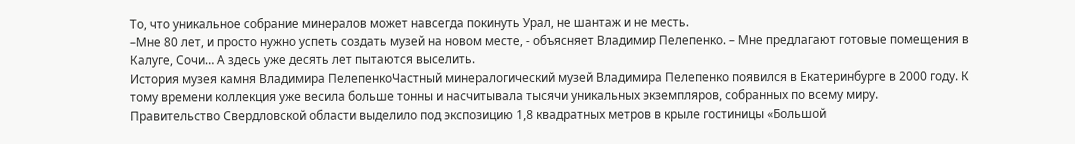То, что уникальное собрание минералов может навсегда покинуть Урал, не шантаж и не месть.
–Мне 80 лет, и просто нужно успеть создать музей на новом месте, - объясняет Владимир Пелепенко. – Мне предлагают готовые помещения в Калуге, Сочи… А здесь уже десять лет пытаются выселить.
История музея камня Владимира ПелепенкоЧастный минералогический музей Владимира Пелепенко появился в Екатеринбурге в 2000 году. К тому времени коллекция уже весила больше тонны и насчитывала тысячи уникальных экземпляров, собранных по всему миру.
Правительство Свердловской области выделило под экспозицию 1,8 квадратных метров в крыле гостиницы «Большой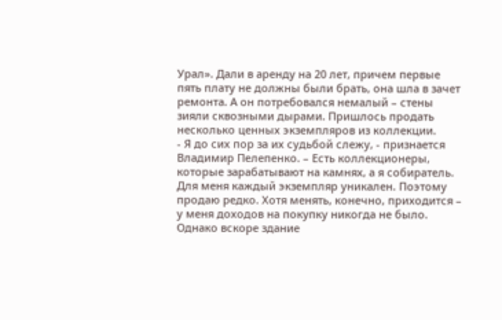Урал». Дали в аренду на 20 лет, причем первые пять плату не должны были брать, она шла в зачет ремонта. А он потребовался немалый – стены зияли сквозными дырами. Пришлось продать несколько ценных экземпляров из коллекции.
- Я до сих пор за их судьбой слежу, - признается Владимир Пелепенко. – Есть коллекционеры, которые зарабатывают на камнях, а я собиратель. Для меня каждый экземпляр уникален. Поэтому продаю редко. Хотя менять, конечно, приходится – у меня доходов на покупку никогда не было.
Однако вскоре здание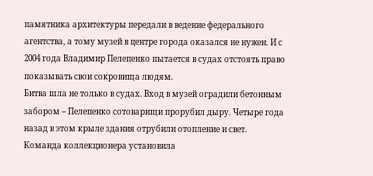памятника архитектуры передали в ведение федерального агентства, а тому музей в центре города оказался не нужен. И с 2004 года Владимир Пелепенко пытается в судах отстоять право показывать свои сокровища людям.
Битва шла не только в судах. Вход в музей оградили бетонным забором – Пелепенко сотоварищи прорубил дыру. Четыре года назад в этом крыле здания отрубили отопление и свет. Команда коллекционера установила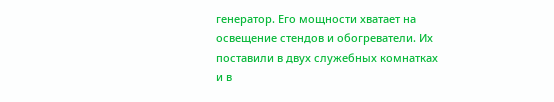генератор. Его мощности хватает на освещение стендов и обогреватели. Их поставили в двух служебных комнатках и в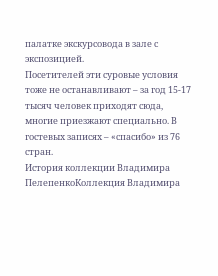палатке экскурсовода в зале с экспозицией.
Посетителей эти суровые условия тоже не останавливают – за год 15-17 тысяч человек приходят сюда, многие приезжают специально. В гостевых записях – «спасибо» из 76 стран.
История коллекции Владимира ПелепенкоКоллекция Владимира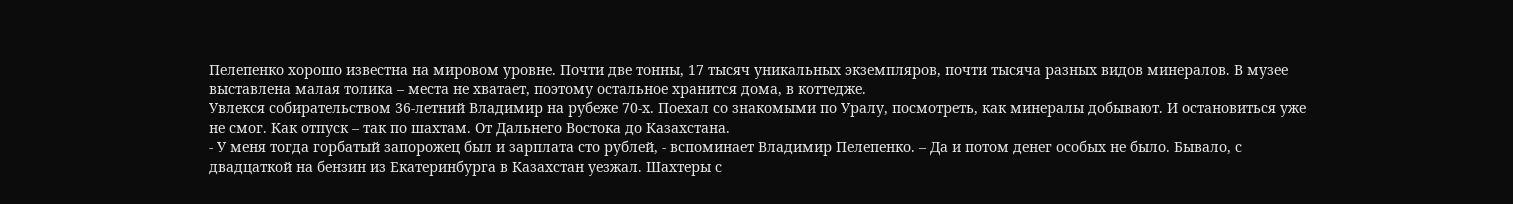Пелепенко хорошо известна на мировом уровне. Почти две тонны, 17 тысяч уникальных экземпляров, почти тысяча разных видов минералов. В музее выставлена малая толика – места не хватает, поэтому остальное хранится дома, в коттедже.
Увлекся собирательством 36-летний Владимир на рубеже 70-х. Поехал со знакомыми по Уралу, посмотреть, как минералы добывают. И остановиться уже не смог. Как отпуск – так по шахтам. От Дальнего Востока до Казахстана.
- У меня тогда горбатый запорожец был и зарплата сто рублей, - вспоминает Владимир Пелепенко. – Да и потом денег особых не было. Бывало, с двадцаткой на бензин из Екатеринбурга в Казахстан уезжал. Шахтеры с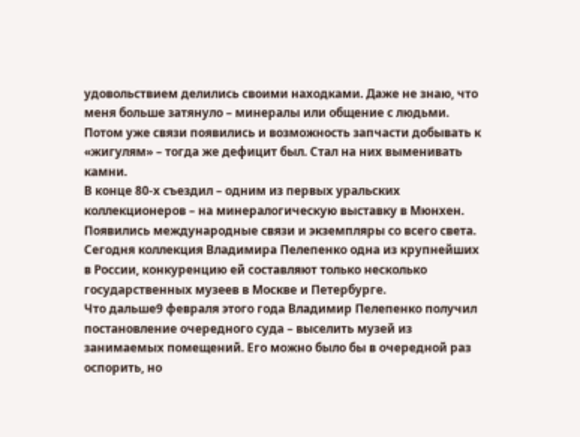удовольствием делились своими находками. Даже не знаю, что меня больше затянуло – минералы или общение с людьми.
Потом уже связи появились и возможность запчасти добывать к «жигулям» – тогда же дефицит был. Стал на них выменивать камни.
В конце 80-х съездил – одним из первых уральских коллекционеров – на минералогическую выставку в Мюнхен. Появились международные связи и экземпляры со всего света.
Сегодня коллекция Владимира Пелепенко одна из крупнейших в России, конкуренцию ей составляют только несколько государственных музеев в Москве и Петербурге.
Что дальше9 февраля этого года Владимир Пелепенко получил постановление очередного суда – выселить музей из занимаемых помещений. Его можно было бы в очередной раз оспорить, но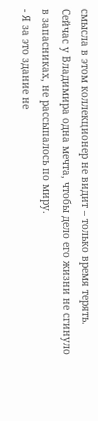смысла в этом коллекционер не видит – только время терять. Сейчас у Владимира одна мечта, чтобы дело его жизни не сгинуло в запасниках, не рассыпалось по миру.
- Я за это здание не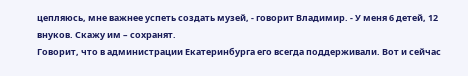цепляюсь, мне важнее успеть создать музей, - говорит Владимир. - У меня 6 детей, 12 внуков. Скажу им – сохранят.
Говорит, что в администрации Екатеринбурга его всегда поддерживали. Вот и сейчас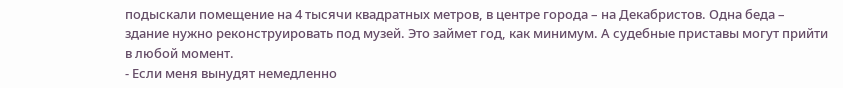подыскали помещение на 4 тысячи квадратных метров, в центре города – на Декабристов. Одна беда – здание нужно реконструировать под музей. Это займет год, как минимум. А судебные приставы могут прийти в любой момент.
- Если меня вынудят немедленно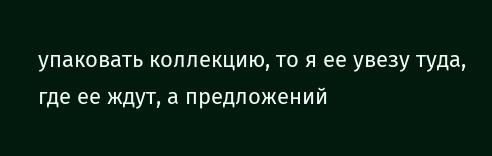упаковать коллекцию, то я ее увезу туда, где ее ждут, а предложений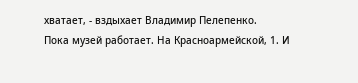хватает, - вздыхает Владимир Пелепенко.
Пока музей работает. На Красноармейской, 1. И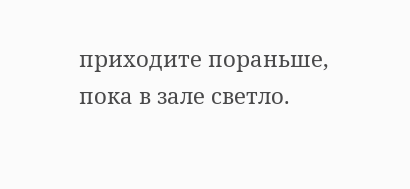приходите пораньше, пока в зале светло.